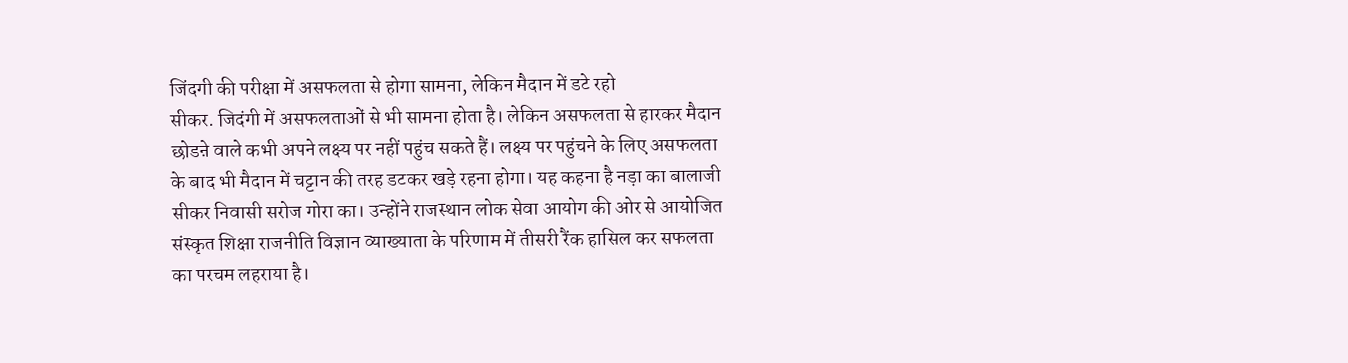जिंदगी की परीक्षा में असफलता से होगा सामना, लेकिन मैदान में डटे रहो
सीकर. जिदंगी में असफलताओं से भी सामना होता है। लेकिन असफलता से हारकर मैदान छोडऩे वाले कभी अपने लक्ष्य पर नहीं पहुंच सकते हैं। लक्ष्य पर पहुंचने के लिए असफलता के बाद भी मैदान में चट्टान की तरह डटकर खड़े रहना होगा। यह कहना है नड़ा का बालाजी सीकर निवासी सरोज गोरा का। उन्होंने राजस्थान लोक सेवा आयोग की ओर से आयोजित संस्कृत शिक्षा राजनीति विज्ञान व्याख्याता के परिणाम में तीसरी रैंक हासिल कर सफलता का परचम लहराया है।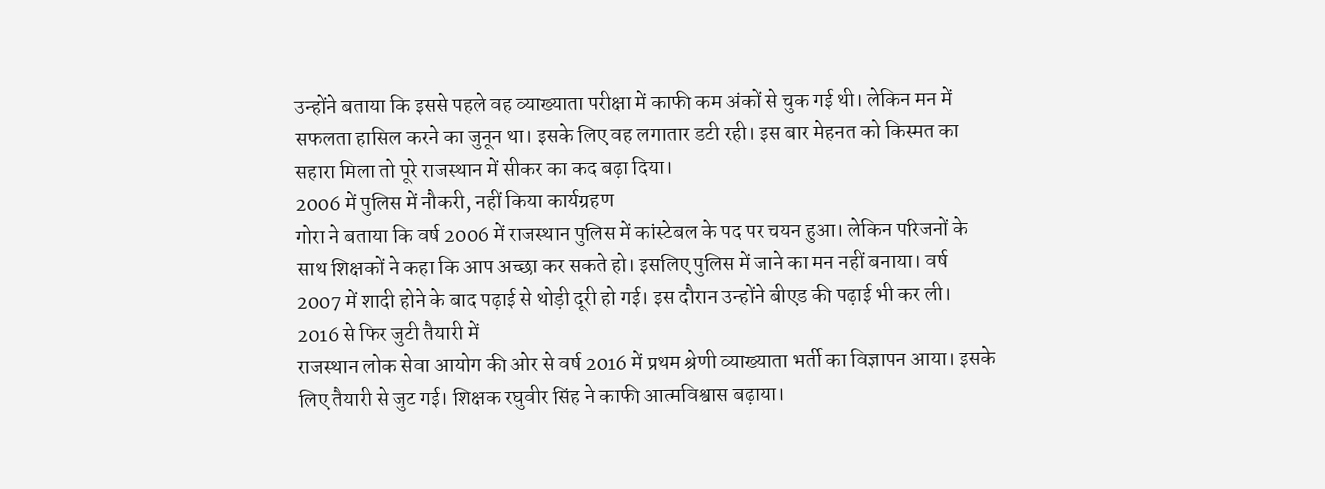उन्होंने बताया कि इससे पहले वह व्याख्याता परीक्षा में काफी कम अंकों से चुक गई थी। लेकिन मन में सफलता हासिल करने का जुनून था। इसके लिए वह लगातार डटी रही। इस बार मेहनत को किस्मत का सहारा मिला तो पूरे राजस्थान में सीकर का कद बढ़ा दिया।
2006 में पुलिस में नौकरी, नहीं किया कार्यग्रहण
गोरा ने बताया कि वर्ष 2006 में राजस्थान पुलिस में कांस्टेबल के पद पर चयन हुआ। लेकिन परिजनों के साथ शिक्षकों ने कहा कि आप अच्छा कर सकते हो। इसलिए पुलिस में जाने का मन नहीं बनाया। वर्ष 2007 में शादी होने के बाद पढ़ाई से थोड़ी दूरी हो गई। इस दौरान उन्होंने बीएड की पढ़ाई भी कर ली।
2016 से फिर जुटी तैयारी में
राजस्थान लोक सेवा आयोग की ओर से वर्ष 2016 में प्रथम श्रेणी व्याख्याता भर्ती का विज्ञापन आया। इसके लिए तैयारी से जुट गई। शिक्षक रघुवीर सिंह ने काफी आत्मविश्वास बढ़ाया।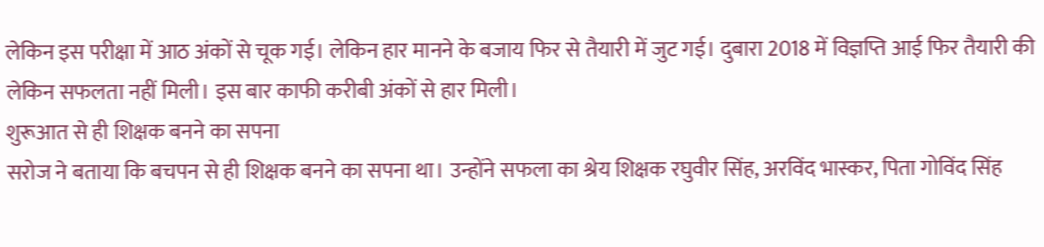लेकिन इस परीक्षा में आठ अंकों से चूक गई। लेकिन हार मानने के बजाय फिर से तैयारी में जुट गई। दुबारा 2018 में विज्ञप्ति आई फिर तैयारी की लेकिन सफलता नहीं मिली। इस बार काफी करीबी अंकों से हार मिली।
शुरूआत से ही शिक्षक बनने का सपना
सरोज ने बताया कि बचपन से ही शिक्षक बनने का सपना था। उन्होंने सफला का श्रेय शिक्षक रघुवीर सिंह, अरविंद भास्कर, पिता गोविंद सिंह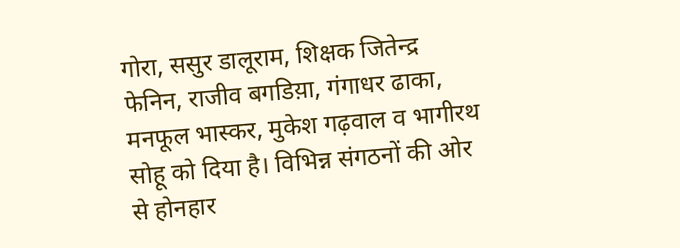गोरा, ससुर डालूराम, शिक्षक जितेन्द्र फेनिन, राजीव बगडिय़ा, गंगाधर ढाका, मनफूल भास्कर, मुकेश गढ़वाल व भागीरथ सोहू को दिया है। विभिन्न संगठनों की ओर से होनहार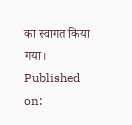का स्वागत किया गया।
Published on: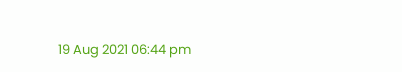19 Aug 2021 06:44 pm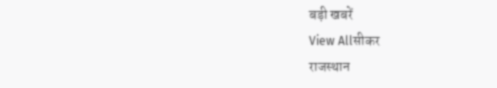बड़ी खबरें
View Allसीकर
राजस्थान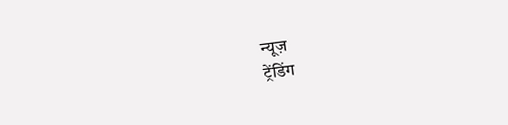न्यूज़
ट्रेंडिंग